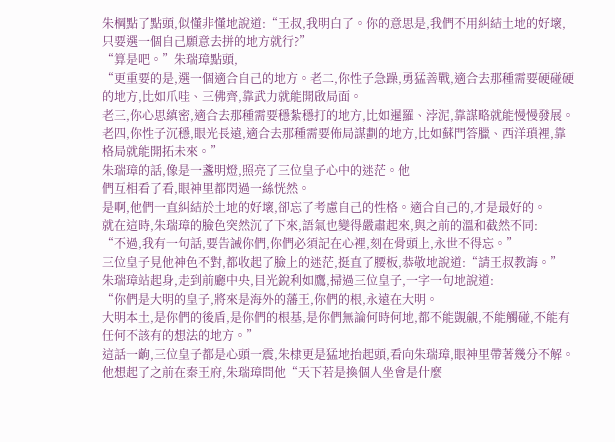朱棡點了點頭,似懂非懂地說道:“王叔,我明白了。你的意思是,我們不用糾結土地的好壞,只要選一個自己願意去拼的地方就行?”
“算是吧。”朱瑞璋點頭,
“更重要的是,選一個適合自己的地方。老二,你性子急躁,勇猛善戰,適合去那種需要硬碰硬的地方,比如爪哇、三佛齊,靠武力就能開啟局面。
老三,你心思縝密,適合去那種需要穩紮穩打的地方,比如暹羅、浡泥,靠謀略就能慢慢發展。
老四,你性子沉穩,眼光長遠,適合去那種需要佈局謀劃的地方,比如蘇門答臘、西洋瑣裡,靠格局就能開拓未來。”
朱瑞璋的話,像是一盞明燈,照亮了三位皇子心中的迷茫。他
們互相看了看,眼神里都閃過一絲恍然。
是啊,他們一直糾結於土地的好壞,卻忘了考慮自己的性格。適合自己的,才是最好的。
就在這時,朱瑞璋的臉色突然沉了下來,語氣也變得嚴肅起來,與之前的溫和截然不同:
“不過,我有一句話,要告誡你們,你們必須記在心裡,刻在骨頭上,永世不得忘。”
三位皇子見他神色不對,都收起了臉上的迷茫,挺直了腰板,恭敬地說道:“請王叔教誨。”
朱瑞璋站起身,走到前廳中央,目光銳利如鷹,掃過三位皇子,一字一句地說道:
“你們是大明的皇子,將來是海外的藩王,你們的根,永遠在大明。
大明本土,是你們的後盾,是你們的根基,是你們無論何時何地,都不能覬覦,不能觸碰,不能有任何不該有的想法的地方。”
這話一齣,三位皇子都是心頭一震,朱棣更是猛地抬起頭,看向朱瑞璋,眼神里帶著幾分不解。
他想起了之前在秦王府,朱瑞璋問他“天下若是換個人坐會是什麼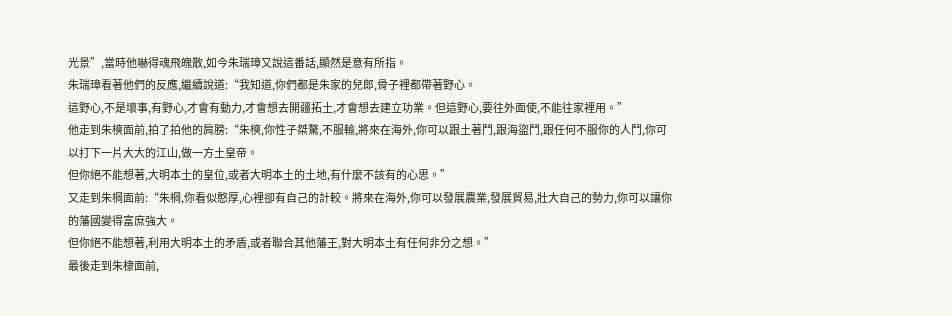光景”,當時他嚇得魂飛魄散,如今朱瑞璋又說這番話,顯然是意有所指。
朱瑞璋看著他們的反應,繼續說道:“我知道,你們都是朱家的兒郎,骨子裡都帶著野心。
這野心,不是壞事,有野心,才會有動力,才會想去開疆拓土,才會想去建立功業。但這野心,要往外面使,不能往家裡用。”
他走到朱樉面前,拍了拍他的肩膀:“朱樉,你性子桀驁,不服輸,將來在海外,你可以跟土著鬥,跟海盜鬥,跟任何不服你的人鬥,你可以打下一片大大的江山,做一方土皇帝。
但你絕不能想著,大明本土的皇位,或者大明本土的土地,有什麼不該有的心思。”
又走到朱棡面前:“朱棡,你看似憨厚,心裡卻有自己的計較。將來在海外,你可以發展農業,發展貿易,壯大自己的勢力,你可以讓你的藩國變得富庶強大。
但你絕不能想著,利用大明本土的矛盾,或者聯合其他藩王,對大明本土有任何非分之想。”
最後走到朱棣面前,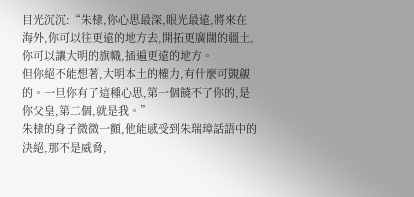目光沉沉:“朱棣,你心思最深,眼光最遠,將來在海外,你可以往更遠的地方去,開拓更廣闊的疆土,你可以讓大明的旗幟,插遍更遠的地方。
但你絕不能想著,大明本土的權力,有什麼可覬覦的。一旦你有了這種心思,第一個饒不了你的,是你父皇,第二個,就是我。”
朱棣的身子微微一顫,他能感受到朱瑞璋話語中的決絕,那不是威脅,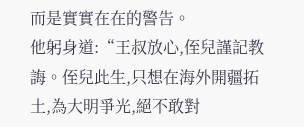而是實實在在的警告。
他躬身道:“王叔放心,侄兒謹記教誨。侄兒此生,只想在海外開疆拓土,為大明爭光,絕不敢對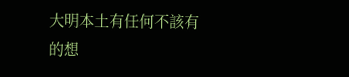大明本土有任何不該有的想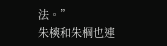法。”
朱樉和朱棡也連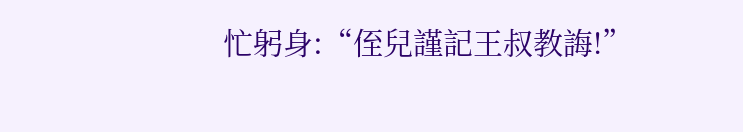忙躬身:“侄兒謹記王叔教誨!”